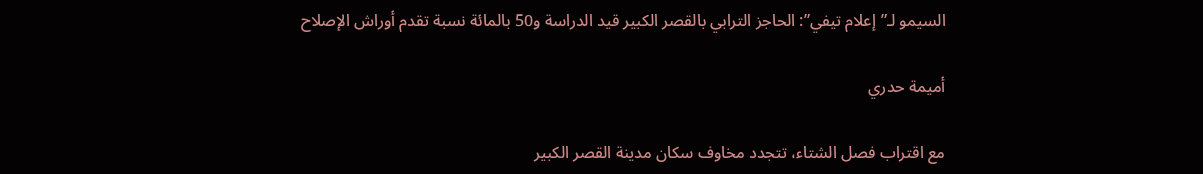السيمو لـ”إعلام تيفي”: الحاجز الترابي بالقصر الكبير قيد الدراسة و50 بالمائة نسبة تقدم أوراش الإصلاح

أميمة حدري

مع اقتراب فصل الشتاء، تتجدد مخاوف سكان مدينة القصر الكبير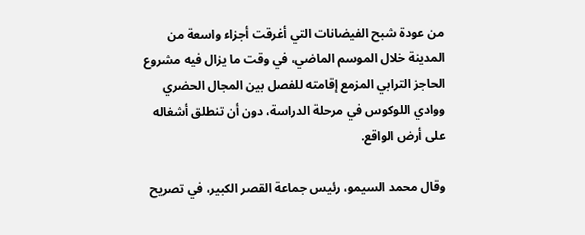من عودة شبح الفيضانات التي أغرقت أجزاء واسعة من المدينة خلال الموسم الماضي، في وقت ما يزال فيه مشروع الحاجز الترابي المزمع إقامته للفصل بين المجال الحضري ووادي اللوكوس في مرحلة الدراسة، دون أن تنطلق أشغاله على أرض الواقع.

وقال محمد السيمو، رئيس جماعة القصر الكبير، في تصريح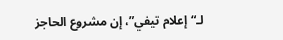لـ“إعلام تيفي”، إن مشروع الحاجز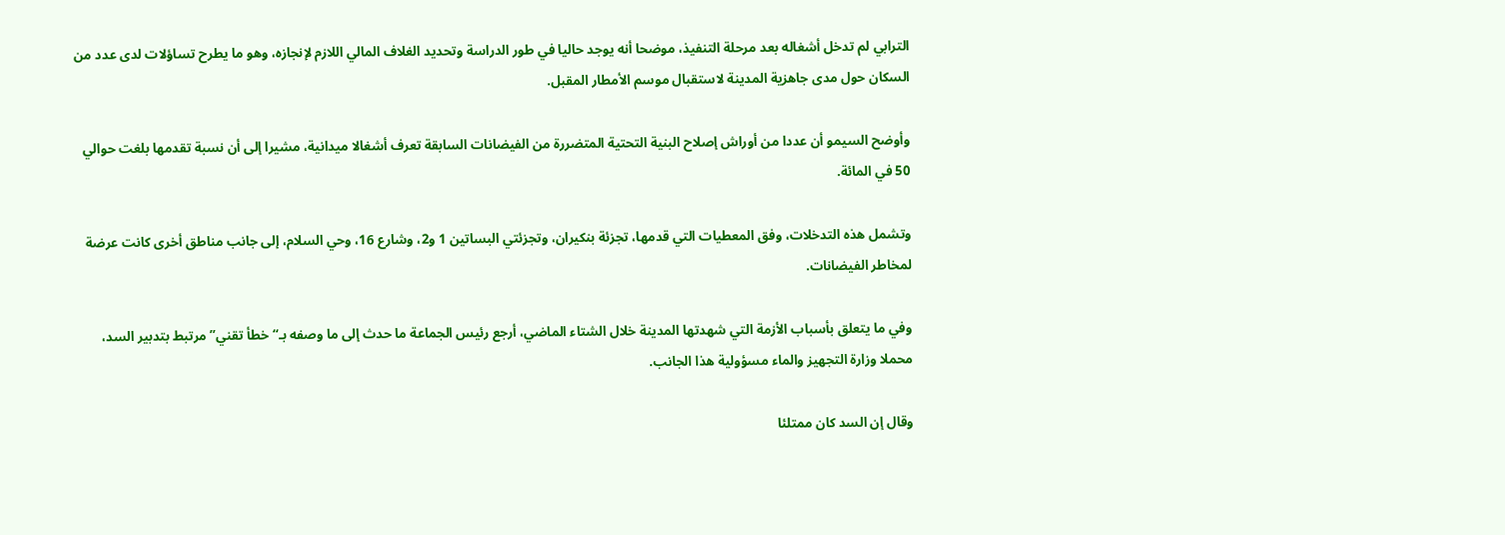الترابي لم تدخل أشغاله بعد مرحلة التنفيذ، موضحا أنه يوجد حاليا في طور الدراسة وتحديد الغلاف المالي اللازم لإنجازه، وهو ما يطرح تساؤلات لدى عدد من السكان حول مدى جاهزية المدينة لاستقبال موسم الأمطار المقبل.

وأوضح السيمو أن عددا من أوراش إصلاح البنية التحتية المتضررة من الفيضانات السابقة تعرف أشغالا ميدانية، مشيرا إلى أن نسبة تقدمها بلغت حوالي 50 في المائة.

وتشمل هذه التدخلات، وفق المعطيات التي قدمها، تجزئة بنكيران، وتجزئتي البساتين 1 و2، وشارع 16، وحي السلام، إلى جانب مناطق أخرى كانت عرضة لمخاطر الفيضانات.

وفي ما يتعلق بأسباب الأزمة التي شهدتها المدينة خلال الشتاء الماضي، أرجع رئيس الجماعة ما حدث إلى ما وصفه بـ“خطأ تقني” مرتبط بتدبير السد، محملا وزارة التجهيز والماء مسؤولية هذا الجانب.

وقال إن السد كان ممتلئا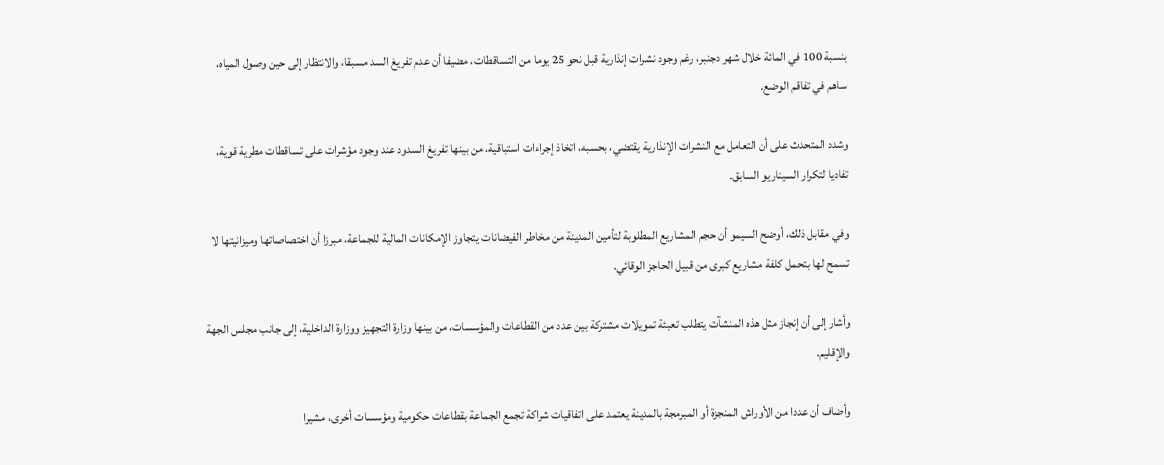بنسبة 100 في المائة خلال شهر دجنبر، رغم وجود نشرات إنذارية قبل نحو 25 يوما من التساقطات، مضيفا أن عدم تفريغ السد مسبقا، والانتظار إلى حين وصول المياه، ساهم في تفاقم الوضع.

وشدد المتحدث على أن التعامل مع النشرات الإنذارية يقتضي، بحسبه، اتخاذ إجراءات استباقية، من بينها تفريغ السدود عند وجود مؤشرات على تساقطات مطرية قوية، تفاديا لتكرار السيناريو السابق.

وفي مقابل ذلك، أوضح السيمو أن حجم المشاريع المطلوبة لتأمين المدينة من مخاطر الفيضانات يتجاوز الإمكانات المالية للجماعة، مبرزا أن اختصاصاتها وميزانيتها لا تسمح لها بتحمل كلفة مشاريع كبرى من قبيل الحاجز الوقائي.

وأشار إلى أن إنجاز مثل هذه المنشآت يتطلب تعبئة تمويلات مشتركة بين عدد من القطاعات والمؤسسات، من بينها وزارة التجهيز ووزارة الداخلية، إلى جانب مجلس الجهة والإقليم.

وأضاف أن عددا من الأوراش المنجزة أو المبرمجة بالمدينة يعتمد على اتفاقيات شراكة تجمع الجماعة بقطاعات حكومية ومؤسسات أخرى، مشيرا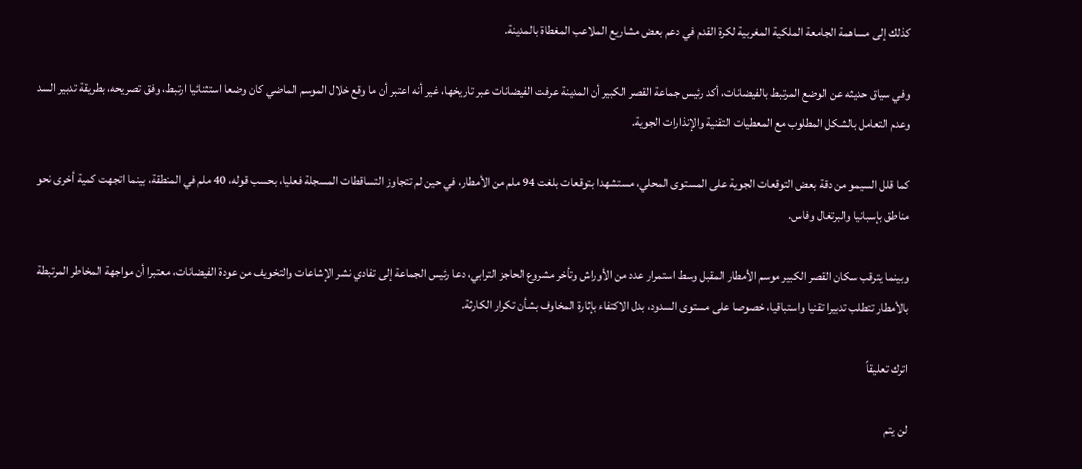كذلك إلى مساهمة الجامعة الملكية المغربية لكرة القدم في دعم بعض مشاريع الملاعب المغطاة بالمدينة.

وفي سياق حديثه عن الوضع المرتبط بالفيضانات، أكد رئيس جماعة القصر الكبير أن المدينة عرفت الفيضانات عبر تاريخها، غير أنه اعتبر أن ما وقع خلال الموسم الماضي كان وضعا استثنائيا ارتبط، وفق تصريحه، بطريقة تدبير السد وعدم التعامل بالشكل المطلوب مع المعطيات التقنية والإنذارات الجوية.

كما قلل السيمو من دقة بعض التوقعات الجوية على المستوى المحلي، مستشهدا بتوقعات بلغت 94 ملم من الأمطار، في حين لم تتجاوز التساقطات المسجلة فعليا، بحسب قوله، 40 ملم في المنطقة، بينما اتجهت كمية أخرى نحو مناطق بإسبانيا والبرتغال وفاس.

وبينما يترقب سكان القصر الكبير موسم الأمطار المقبل وسط استمرار عدد من الأوراش وتأخر مشروع الحاجز الترابي، دعا رئيس الجماعة إلى تفادي نشر الإشاعات والتخويف من عودة الفيضانات، معتبرا أن مواجهة المخاطر المرتبطة بالأمطار تتطلب تدبيرا تقنيا واستباقيا، خصوصا على مستوى السدود، بدل الاكتفاء بإثارة المخاوف بشأن تكرار الكارثة.

اترك تعليقاً

لن يتم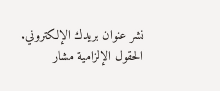نشر عنوان بريدك الإلكتروني. الحقول الإلزامية مشار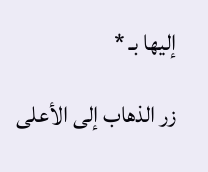إليها بـ *

زر الذهاب إلى الأعلى